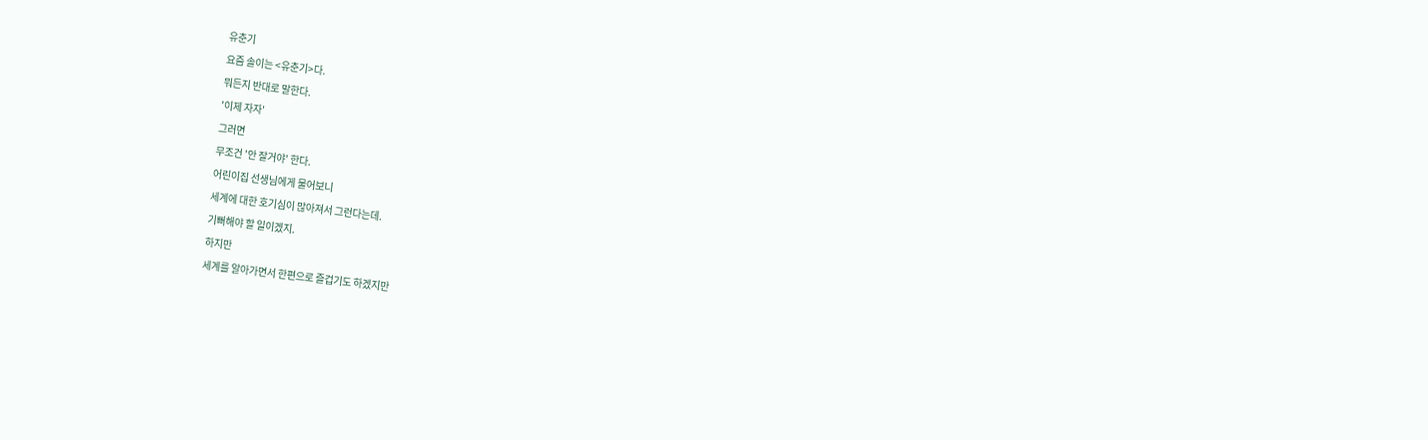유춘기
요즘 솔이는 <유춘기>다.
뭐든지 반대로 말한다.
'이제 자자'
그러면
무조건 '안 잘거야' 한다.
어린이집 선생님에게 물어보니
세계에 대한 호기심이 많아져서 그런다는데.
기뻐해야 할 일이겠지.
하지만
세계를 알아가면서 한편으로 즐겁기도 하겠지만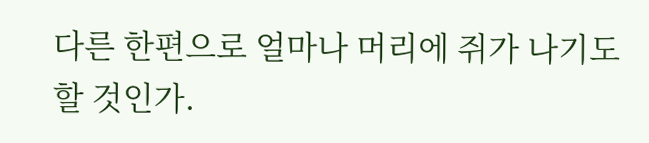다른 한편으로 얼마나 머리에 쥐가 나기도 할 것인가.